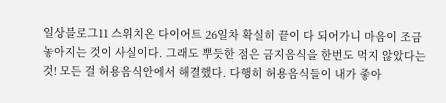일상블로그11 스위치온 다이어트 26일차 확실히 끝이 다 되어가니 마음이 조금 놓아지는 것이 사실이다. 그래도 뿌듯한 점은 금지음식을 한번도 먹지 않았다는 것! 모든 걸 허용음식안에서 해결했다. 다행히 허용음식들이 내가 좋아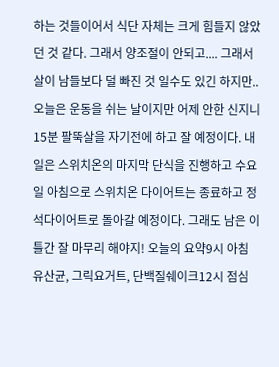하는 것들이어서 식단 자체는 크게 힘들지 않았던 것 같다. 그래서 양조절이 안되고.... 그래서 살이 남들보다 덜 빠진 것 일수도 있긴 하지만..오늘은 운동을 쉬는 날이지만 어제 안한 신지니 15분 팔뚝살을 자기전에 하고 잘 예정이다. 내일은 스위치온의 마지막 단식을 진행하고 수요일 아침으로 스위치온 다이어트는 종료하고 정석다이어트로 돌아갈 예정이다. 그래도 남은 이틀간 잘 마무리 해야지! 오늘의 요약9시 아침 유산균, 그릭요거트, 단백질쉐이크12시 점심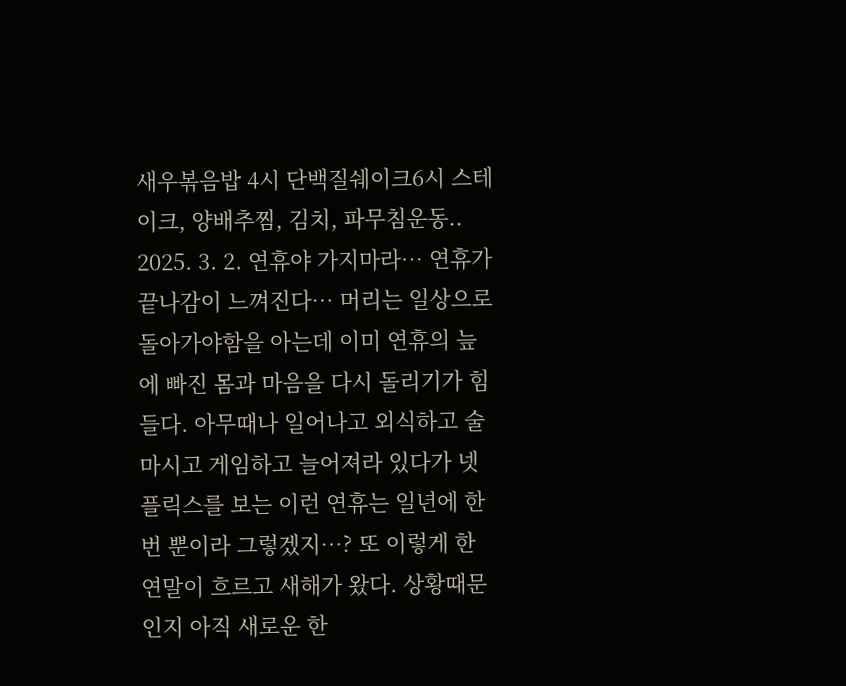새우볶음밥 4시 단백질쉐이크6시 스테이크, 양배추찜, 김치, 파무침운동.. 2025. 3. 2. 연휴야 가지마라… 연휴가 끝나감이 느껴진다… 머리는 일상으로 돌아가야함을 아는데 이미 연휴의 늪에 빠진 몸과 마음을 다시 돌리기가 힘들다. 아무때나 일어나고 외식하고 술마시고 게임하고 늘어져라 있다가 넷플릭스를 보는 이런 연휴는 일년에 한번 뿐이라 그렇겠지…? 또 이렇게 한 연말이 흐르고 새해가 왔다. 상황때문인지 아직 새로운 한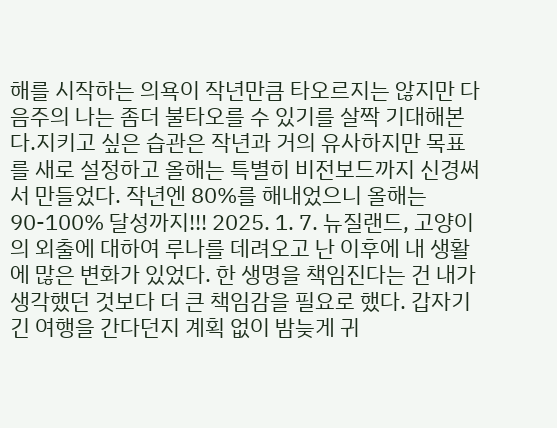해를 시작하는 의욕이 작년만큼 타오르지는 않지만 다음주의 나는 좀더 불타오를 수 있기를 살짝 기대해본다.지키고 싶은 습관은 작년과 거의 유사하지만 목표를 새로 설정하고 올해는 특별히 비전보드까지 신경써서 만들었다. 작년엔 80%를 해내었으니 올해는 90-100% 달성까지!!! 2025. 1. 7. 뉴질랜드, 고양이의 외출에 대하여 루나를 데려오고 난 이후에 내 생활에 많은 변화가 있었다. 한 생명을 책임진다는 건 내가 생각했던 것보다 더 큰 책임감을 필요로 했다. 갑자기 긴 여행을 간다던지 계획 없이 밤늦게 귀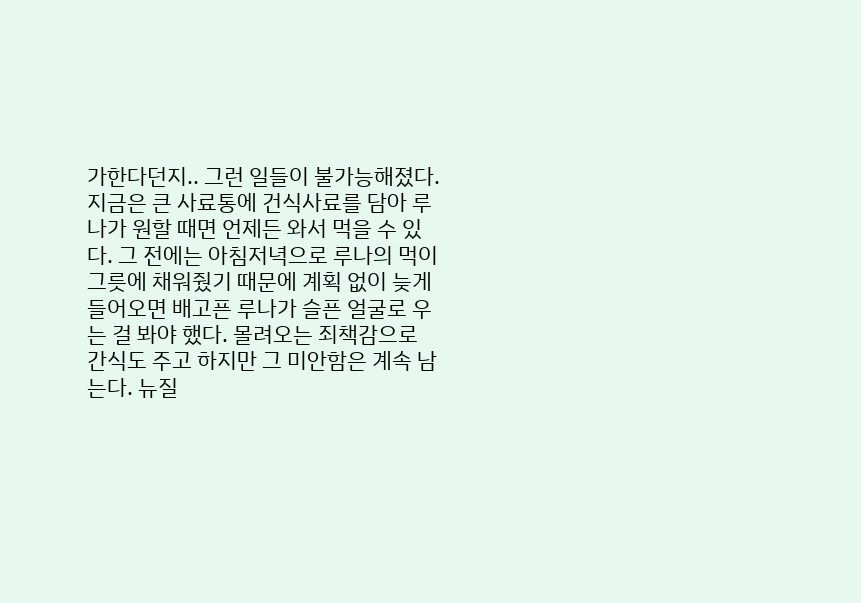가한다던지.. 그런 일들이 불가능해졌다. 지금은 큰 사료통에 건식사료를 담아 루나가 원할 때면 언제든 와서 먹을 수 있다. 그 전에는 아침저녁으로 루나의 먹이 그릇에 채워줬기 때문에 계획 없이 늦게 들어오면 배고픈 루나가 슬픈 얼굴로 우는 걸 봐야 했다. 몰려오는 죄책감으로 간식도 주고 하지만 그 미안함은 계속 남는다. 뉴질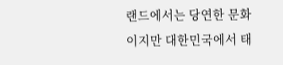랜드에서는 당연한 문화이지만 대한민국에서 태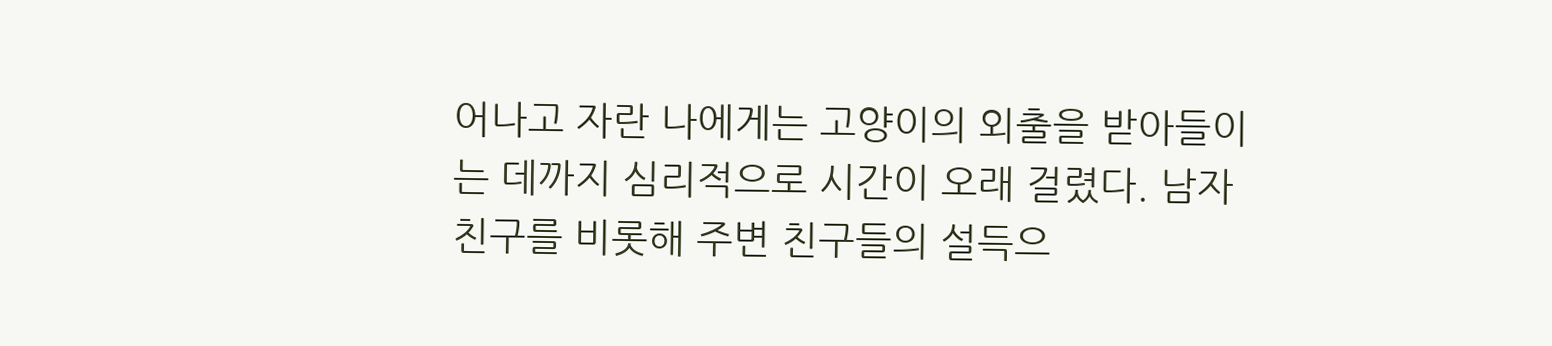어나고 자란 나에게는 고양이의 외출을 받아들이는 데까지 심리적으로 시간이 오래 걸렸다. 남자 친구를 비롯해 주변 친구들의 설득으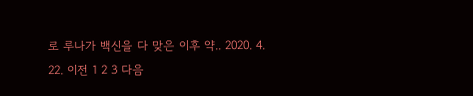로 루나가 백신을 다 맞은 이후 약.. 2020. 4. 22. 이전 1 2 3 다음